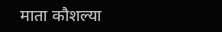माता कौशल्या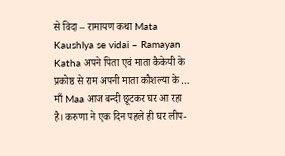से विदा – रामायण कथा Mata Kaushlya se vidai – Ramayan Katha अपने पिता एवं माता कैकेयी के प्रकोष्ठ से राम अपनी माता कौशल्या के …
माँ Maa आज बन्दी छूटकर घर आ रहा है। करुणा ने एक दिन पहले ही घर लीप-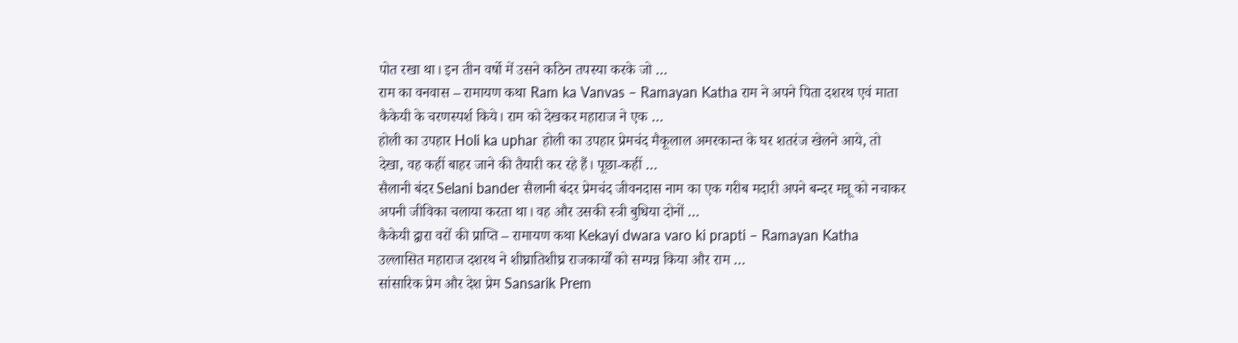पोत रखा था। इन तीन वर्षो में उसने कठिन तपस्या करके जो …
राम का वनवास – रामायण कथा Ram ka Vanvas – Ramayan Katha राम ने अपने पिता दशरथ एवं माता कैकेयी के चरणस्पर्श किये। राम को देखकर महाराज ने एक …
होली का उपहार Holi ka uphar होली का उपहार प्रेमचंद मैकूलाल अमरकान्त के घर शतरंज खेलने आये, तो देखा, वह कहीं बाहर जाने की तैयारी कर रहे हैं। पूछा-कहीं …
सैलानी बंदर Selani bander सैलानी बंदर प्रेमचंद जीवनदास नाम का एक गरीब मदारी अपने बन्दर मन्नू को नचाकर अपनी जीविका चलाया करता था। वह और उसकी स्त्री बुधिया दोनों …
कैकेयी द्वारा वरों की प्राप्ति – रामायण कथा Kekayi dwara varo ki prapti – Ramayan Katha उल्लासित महाराज दशरथ ने शीघ्रातिशीघ्र राजकार्यों को सम्पन्न किया और राम …
सांसारिक प्रेम और देश प्रेम Sansarik Prem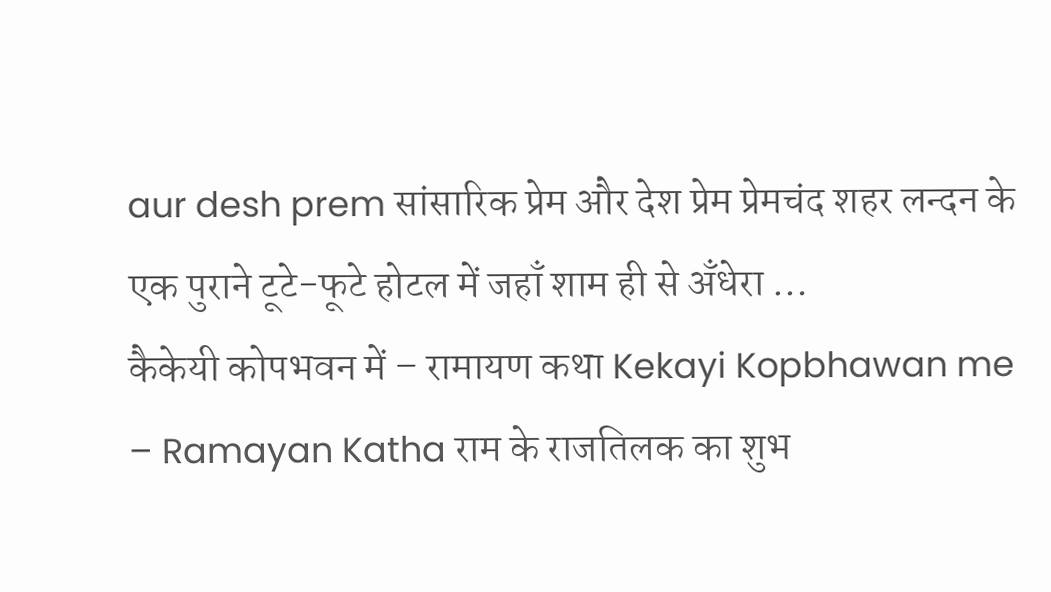aur desh prem सांसारिक प्रेम और देश प्रेम प्रेमचंद शहर लन्दन के एक पुराने टूटे-फूटे होटल में जहाँ शाम ही से अँधेरा …
कैकेयी कोपभवन में – रामायण कथा Kekayi Kopbhawan me – Ramayan Katha राम के राजतिलक का शुभ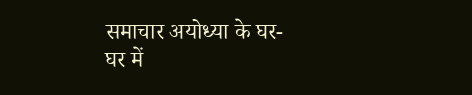समाचार अयोध्या के घर-घर में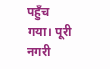पहुँच गया। पूरी नगरी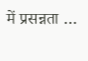में प्रसन्नता …